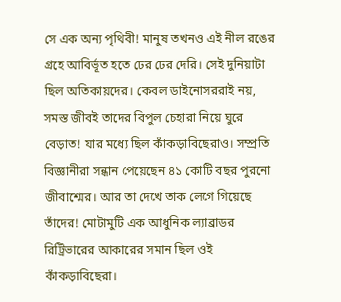সে এক অন্য পৃথিবী! মানুষ তখনও এই নীল রঙের গ্রহে আবির্ভূত হতে ঢের ঢের দেরি। সেই দুনিয়াটা ছিল অতিকায়দের। কেবল ডাইনোসররাই নয়, সমস্ত জীবই তাদের বিপুল চেহারা নিয়ে ঘুরে বেড়াত! যার মধ্যে ছিল কাঁকড়াবিছেরাও। সম্প্রতি বিজ্ঞানীরা সন্ধান পেয়েছেন ৪১ কোটি বছর পুরনো জীবাশ্মের। আর তা দেখে তাক লেগে গিয়েছে তাঁদের! মোটামুটি এক আধুনিক ল্যাব্রাডর রিট্রিভারের আকারের সমান ছিল ওই কাঁকড়াবিছেরা।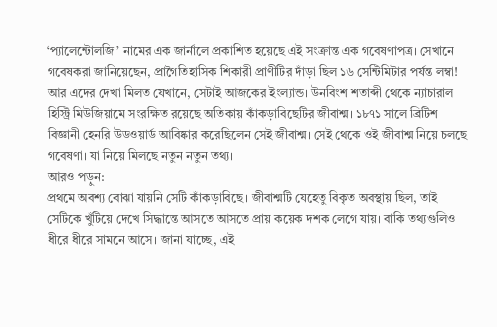‘প্যালেন্টোলজি’ নামের এক জার্নালে প্রকাশিত হয়েছে এই সংক্রান্ত এক গবেষণাপত্র। সেখানে গবেষকরা জানিয়েছেন, প্রাগৈতিহাসিক শিকারী প্রাণীটির দাঁড়া ছিল ১৬ সেন্টিমিটার পর্যন্ত লম্বা! আর এদের দেখা মিলত যেখানে, সেটাই আজকের ইংল্যান্ড। উনবিংশ শতাব্দী থেকে ন্যাচারাল হিস্ট্রি মিউজিয়ামে সংরক্ষিত রয়েছে অতিকায় কাঁকড়াবিছেটির জীবাশ্ম। ১৮৭১ সালে ব্রিটিশ বিজ্ঞানী হেনরি উডওয়ার্ড আবিষ্কার করেছিলেন সেই জীবাশ্ম। সেই থেকে ওই জীবাশ্ম নিয়ে চলছে গবেষণা। যা নিয়ে মিলছে নতুন নতুন তথ্য।
আরও পড়ুন:
প্রথমে অবশ্য বোঝা যায়নি সেটি কাঁকড়াবিছে। জীবাশ্মটি যেহেতু বিকৃত অবস্থায় ছিল, তাই সেটিকে খুঁটিয়ে দেখে সিদ্ধান্তে আসতে আসতে প্রায় কয়েক দশক লেগে যায়। বাকি তথ্যগুলিও ধীরে ধীরে সামনে আসে। জানা যাচ্ছে, এই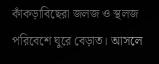কাঁকড়াবিছেরা জলজ ও স্থলজ পরিবেশে ঘুরে বেড়াত। আসলে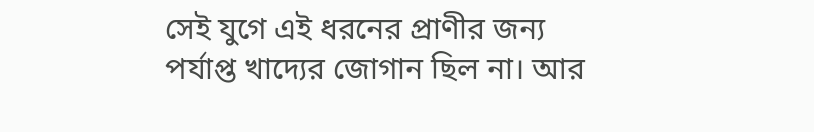সেই যুগে এই ধরনের প্রাণীর জন্য পর্যাপ্ত খাদ্যের জোগান ছিল না। আর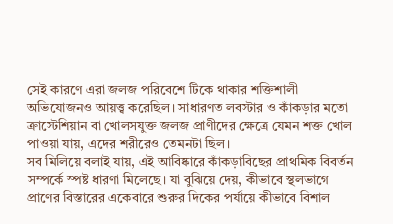সেই কারণে এরা জলজ পরিবেশে টিকে থাকার শক্তিশালী অভিযোজনও আয়ত্ত্ব করেছিল। সাধারণত লবস্টার ও কাঁকড়ার মতো ক্রাস্টেশিয়ান বা খোলসযুক্ত জলজ প্রাণীদের ক্ষেত্রে যেমন শক্ত খোল পাওয়া যায়, এদের শরীরেও তেমনটা ছিল।
সব মিলিয়ে বলাই যায়, এই আবিষ্কারে কাঁকড়াবিছের প্রাথমিক বিবর্তন সম্পর্কে স্পষ্ট ধারণা মিলেছে। যা বুঝিয়ে দেয়, কীভাবে স্থলভাগে প্রাণের বিস্তারের একেবারে শুরুর দিকের পর্যায়ে কীভাবে বিশাল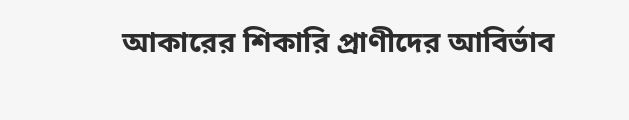আকারের শিকারি প্রাণীদের আবির্ভাব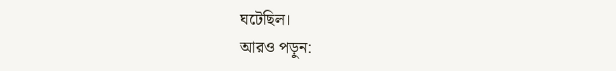ঘটেছিল।
আরও পড়ুন: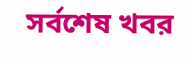সর্বশেষ খবর